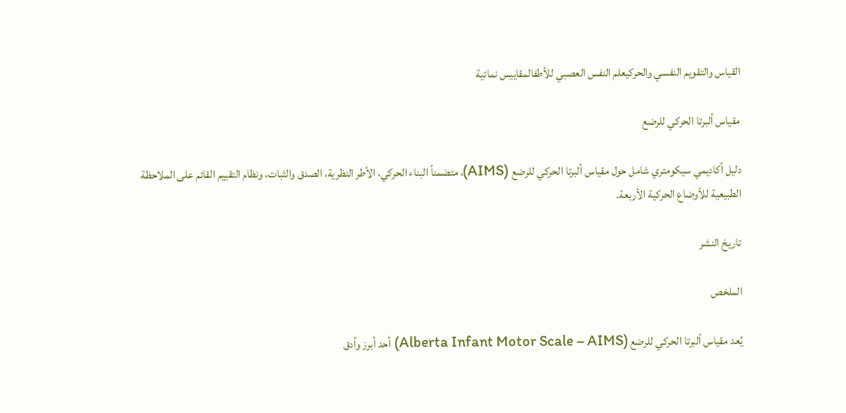القياس والتقويم النفسي والحركيعلم النفس العصبي للأطفالمقاييس نمائية

مقياس ألبرتا الحركي للرضع

دليل أكاديمي سيكومتري شامل حول مقياس ألبرتا الحركي للرضع (AIMS)، متضمناً البناء الحركي، الأطر النظرية، الصدق والثبات، ونظام التقييم القائم على الملاحظة الطبيعية للأوضاع الحركية الأربعة.

تاريخ النشر

الملخص

يُعد مقياس ألبرتا الحركي للرضع (Alberta Infant Motor Scale – AIMS) أحد أبرز وأدق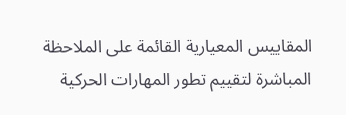المقاييس المعيارية القائمة على الملاحظة المباشرة لتقييم تطور المهارات الحركية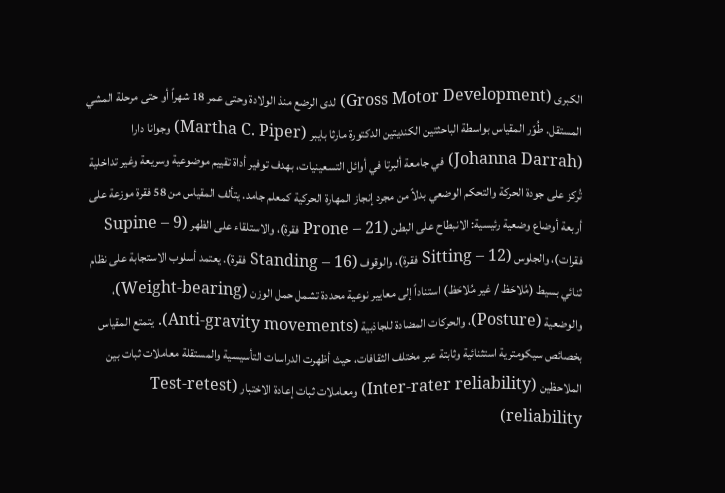الكبرى (Gross Motor Development) لدى الرضع منذ الولادة وحتى عمر 18 شهراً أو حتى مرحلة المشي المستقل. طُوّر المقياس بواسطة الباحثتين الكنديتين الدكتورة مارثا بايبر (Martha C. Piper) وجوانا دارا (Johanna Darrah) في جامعة ألبرتا في أوائل التسعينيات، بهدف توفير أداة تقييم موضوعية وسريعة وغير تداخلية تُركز على جودة الحركة والتحكم الوضعي بدلاً من مجرد إنجاز المهارة الحركية كمعلم جامد. يتألف المقياس من 58 فقرة موزعة على أربعة أوضاع وضعية رئيسية: الانبطاح على البطن (Prone – 21 فقرة)، والاستلقاء على الظهر (Supine – 9 فقرات)، والجلوس (Sitting – 12 فقرة)، والوقوف (Standing – 16 فقرة). يعتمد أسلوب الاستجابة على نظام ثنائي بسيط (مُلاحَظ / غير مُلاحَظ) استناداً إلى معايير نوعية محددة تشمل حمل الوزن (Weight-bearing)، والوضعية (Posture)، والحركات المضادة للجاذبية (Anti-gravity movements). يتمتع المقياس بخصائص سيكومترية استثنائية وثابتة عبر مختلف الثقافات، حيث أظهرت الدراسات التأسيسية والمستقلة معاملات ثبات بين الملاحظين (Inter-rater reliability) ومعاملات ثبات إعادة الاختبار (Test-retest reliability)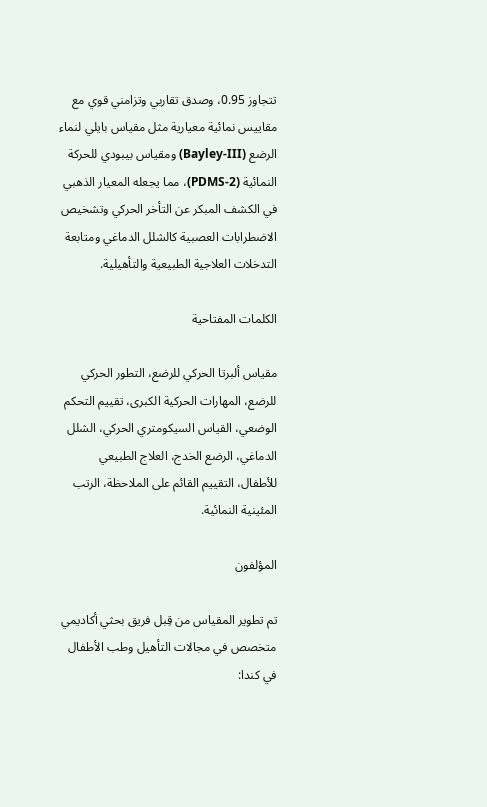تتجاوز 0.95، وصدق تقاربي وتزامني قوي مع مقاييس نمائية معيارية مثل مقياس بايلي لنماء الرضع (Bayley-III) ومقياس بيبودي للحركة النمائية (PDMS-2)، مما يجعله المعيار الذهبي في الكشف المبكر عن التأخر الحركي وتشخيص الاضطرابات العصبية كالشلل الدماغي ومتابعة التدخلات العلاجية الطبيعية والتأهيلية.

الكلمات المفتاحية

مقياس ألبرتا الحركي للرضع، التطور الحركي للرضع، المهارات الحركية الكبرى، تقييم التحكم الوضعي، القياس السيكومتري الحركي، الشلل الدماغي، الرضع الخدج، العلاج الطبيعي للأطفال، التقييم القائم على الملاحظة، الرتب المئينية النمائية.

المؤلفون

تم تطوير المقياس من قِبل فريق بحثي أكاديمي متخصص في مجالات التأهيل وطب الأطفال في كندا: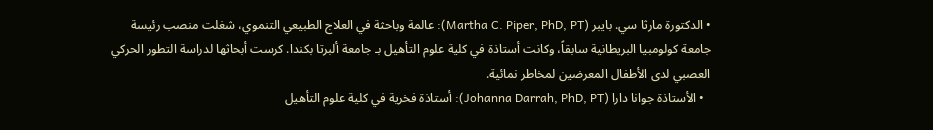• الدكتورة مارثا سي. بايبر (Martha C. Piper, PhD, PT): عالمة وباحثة في العلاج الطبيعي التنموي، شغلت منصب رئيسة جامعة كولومبيا البريطانية سابقاً، وكانت أستاذة في كلية علوم التأهيل بـ جامعة ألبرتا بكندا. كرست أبحاثها لدراسة التطور الحركي العصبي لدى الأطفال المعرضين لمخاطر نمائية.
  • الأستاذة جوانا دارا (Johanna Darrah, PhD, PT): أستاذة فخرية في كلية علوم التأهيل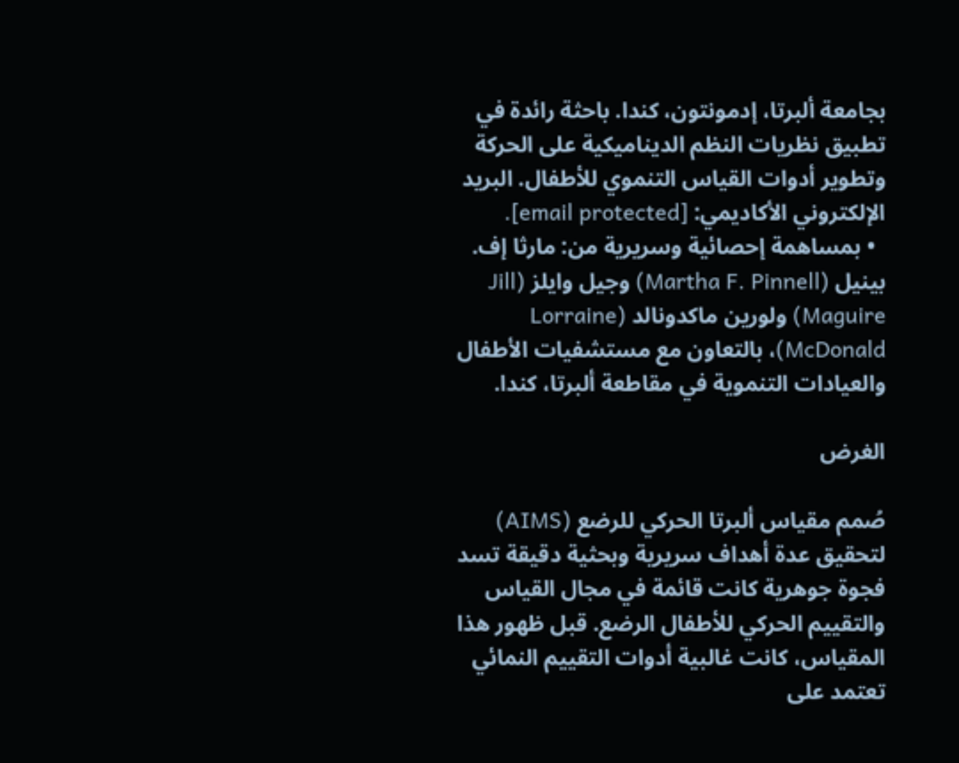بجامعة ألبرتا، إدمونتون، كندا. باحثة رائدة في تطبيق نظريات النظم الديناميكية على الحركة وتطوير أدوات القياس التنموي للأطفال. البريد الإلكتروني الأكاديمي: [email protected].
  • بمساهمة إحصائية وسريرية من: مارثا إف. بينيل (Martha F. Pinnell) وجيل وايلز (Jill Maguire) ولورين ماكدونالد (Lorraine McDonald)، بالتعاون مع مستشفيات الأطفال والعيادات التنموية في مقاطعة ألبرتا، كندا.

الغرض

صُمم مقياس ألبرتا الحركي للرضع (AIMS) لتحقيق عدة أهداف سريرية وبحثية دقيقة تسد فجوة جوهرية كانت قائمة في مجال القياس والتقييم الحركي للأطفال الرضع. قبل ظهور هذا المقياس، كانت غالبية أدوات التقييم النمائي تعتمد على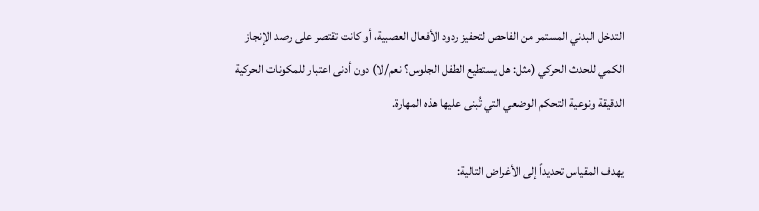التدخل البدني المستمر من الفاحص لتحفيز ردود الأفعال العصبية، أو كانت تقتصر على رصد الإنجاز الكمي للحدث الحركي (مثل: هل يستطيع الطفل الجلوس؟ نعم/لا) دون أدنى اعتبار للمكونات الحركية الدقيقة ونوعية التحكم الوضعي التي تُبنى عليها هذه المهارة.

يهدف المقياس تحديداً إلى الأغراض التالية: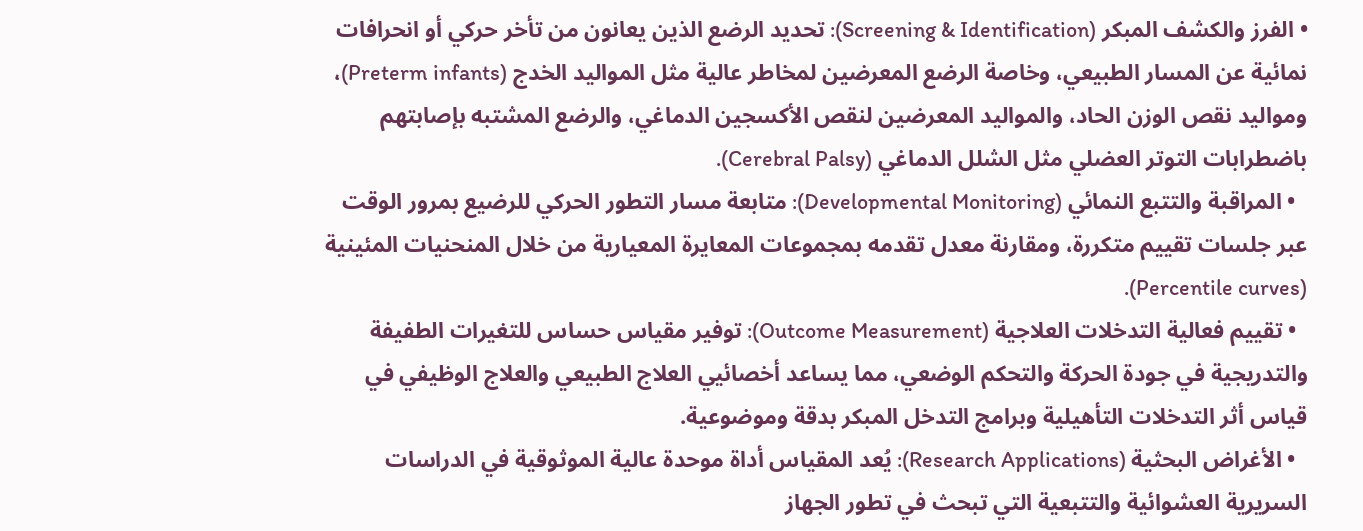• الفرز والكشف المبكر (Screening & Identification): تحديد الرضع الذين يعانون من تأخر حركي أو انحرافات نمائية عن المسار الطبيعي، وخاصة الرضع المعرضين لمخاطر عالية مثل المواليد الخدج (Preterm infants)، ومواليد نقص الوزن الحاد، والمواليد المعرضين لنقص الأكسجين الدماغي، والرضع المشتبه بإصابتهم باضطرابات التوتر العضلي مثل الشلل الدماغي (Cerebral Palsy).
  • المراقبة والتتبع النمائي (Developmental Monitoring): متابعة مسار التطور الحركي للرضيع بمرور الوقت عبر جلسات تقييم متكررة، ومقارنة معدل تقدمه بمجموعات المعايرة المعيارية من خلال المنحنيات المئينية (Percentile curves).
  • تقييم فعالية التدخلات العلاجية (Outcome Measurement): توفير مقياس حساس للتغيرات الطفيفة والتدريجية في جودة الحركة والتحكم الوضعي، مما يساعد أخصائيي العلاج الطبيعي والعلاج الوظيفي في قياس أثر التدخلات التأهيلية وبرامج التدخل المبكر بدقة وموضوعية.
  • الأغراض البحثية (Research Applications): يُعد المقياس أداة موحدة عالية الموثوقية في الدراسات السريرية العشوائية والتتبعية التي تبحث في تطور الجهاز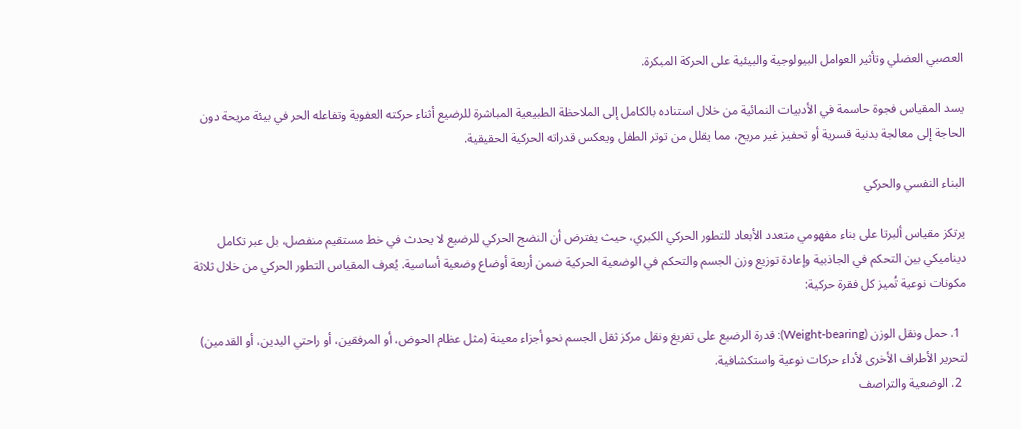العصبي العضلي وتأثير العوامل البيولوجية والبيئية على الحركة المبكرة.

يسد المقياس فجوة حاسمة في الأدبيات النمائية من خلال استناده بالكامل إلى الملاحظة الطبيعية المباشرة للرضيع أثناء حركته العفوية وتفاعله الحر في بيئة مريحة دون الحاجة إلى معالجة بدنية قسرية أو تحفيز غير مريح، مما يقلل من توتر الطفل ويعكس قدراته الحركية الحقيقية.

البناء النفسي والحركي

يرتكز مقياس ألبرتا على بناء مفهومي متعدد الأبعاد للتطور الحركي الكبري، حيث يفترض أن النضج الحركي للرضيع لا يحدث في خط مستقيم منفصل، بل عبر تكامل ديناميكي بين التحكم في الجاذبية وإعادة توزيع وزن الجسم والتحكم في الوضعية الحركية ضمن أربعة أوضاع وضعية أساسية. يُعرف المقياس التطور الحركي من خلال ثلاثة مكونات نوعية تُميز كل فقرة حركية:

  1. حمل ونقل الوزن (Weight-bearing): قدرة الرضيع على تفريغ ونقل مركز ثقل الجسم نحو أجزاء معينة (مثل عظام الحوض، أو المرفقين، أو راحتي اليدين، أو القدمين) لتحرير الأطراف الأخرى لأداء حركات نوعية واستكشافية.
  2. الوضعية والتراصف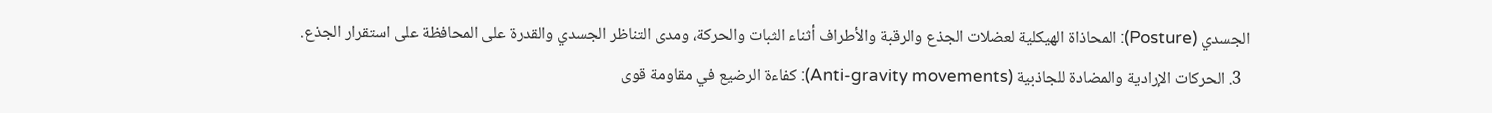الجسدي (Posture): المحاذاة الهيكلية لعضلات الجذع والرقبة والأطراف أثناء الثبات والحركة، ومدى التناظر الجسدي والقدرة على المحافظة على استقرار الجذع.
  3. الحركات الإرادية والمضادة للجاذبية (Anti-gravity movements): كفاءة الرضيع في مقاومة قوى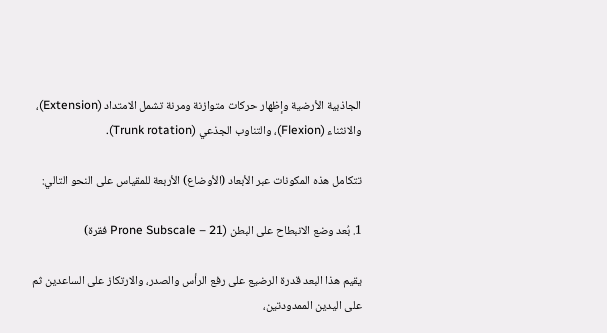الجاذبية الأرضية وإظهار حركات متوازنة ومرنة تشمل الامتداد (Extension)، والانثناء (Flexion)، والتناوب الجذعي (Trunk rotation).

تتكامل هذه المكونات عبر الأبعاد (الأوضاع) الأربعة للمقياس على النحو التالي:

1. بُعد وضع الانبطاح على البطن (Prone Subscale – 21 فقرة)

يقيم هذا البعد قدرة الرضيع على رفع الرأس والصدر، والارتكاز على الساعدين ثم على اليدين الممدودتين،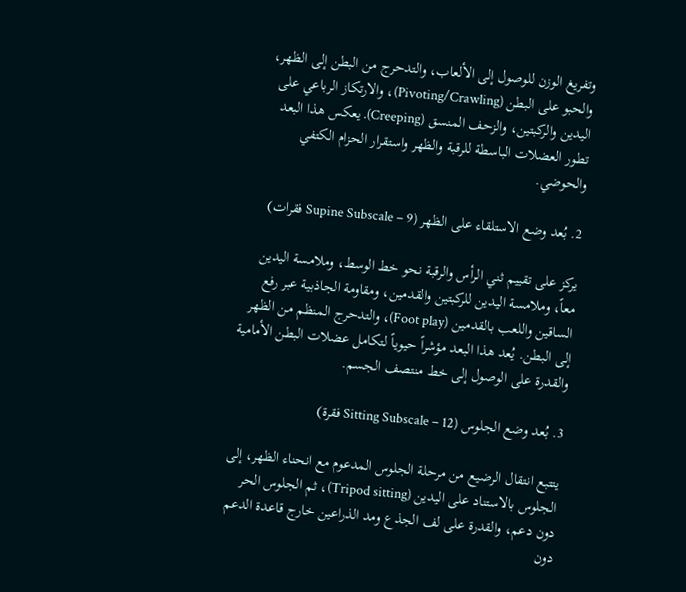وتفريغ الوزن للوصول إلى الألعاب، والتدحرج من البطن إلى الظهر، والحبو على البطن (Pivoting/Crawling)، والارتكاز الرباعي على اليدين والركبتين، والزحف المنسق (Creeping). يعكس هذا البعد تطور العضلات الباسطة للرقبة والظهر واستقرار الحزام الكتفي والحوضي.

2. بُعد وضع الاستلقاء على الظهر (Supine Subscale – 9 فقرات)

يركز على تقييم ثني الرأس والرقبة نحو خط الوسط، وملامسة اليدين معاً، وملامسة اليدين للركبتين والقدمين، ومقاومة الجاذبية عبر رفع الساقين واللعب بالقدمين (Foot play)، والتدحرج المنظم من الظهر إلى البطن. يُعد هذا البعد مؤشراً حيوياً لتكامل عضلات البطن الأمامية والقدرة على الوصول إلى خط منتصف الجسم.

3. بُعد وضع الجلوس (Sitting Subscale – 12 فقرة)

يتتبع انتقال الرضيع من مرحلة الجلوس المدعوم مع انحناء الظهر، إلى الجلوس بالاستناد على اليدين (Tripod sitting)، ثم الجلوس الحر دون دعم، والقدرة على لف الجذع ومد الذراعين خارج قاعدة الدعم دون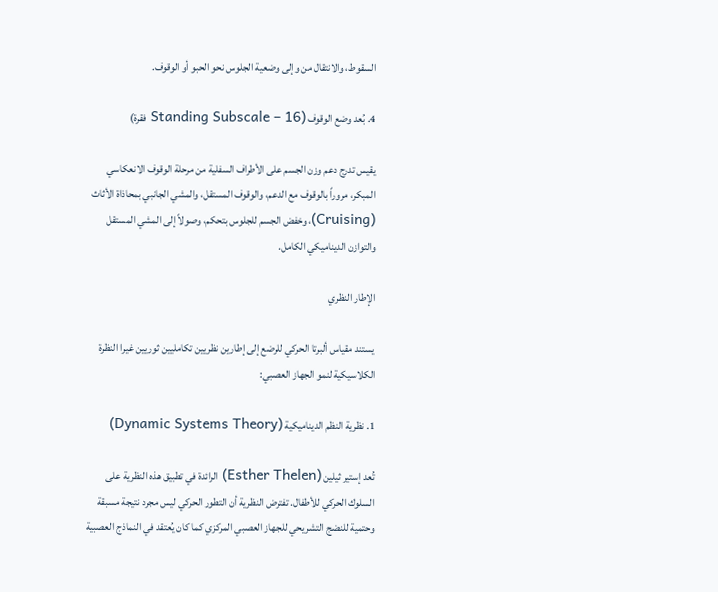السقوط، والانتقال من وإلى وضعية الجلوس نحو الحبو أو الوقوف.

4. بُعد وضع الوقوف (Standing Subscale – 16 فقرة)

يقيس تدرج دعم وزن الجسم على الأطراف السفلية من مرحلة الوقوف الانعكاسي المبكر، مروراً بالوقوف مع الدعم، والوقوف المستقل، والمشي الجانبي بمحاذاة الأثاث (Cruising)، وخفض الجسم للجلوس بتحكم، وصولاً إلى المشي المستقل والتوازن الديناميكي الكامل.

الإطار النظري

يستند مقياس ألبرتا الحركي للرضع إلى إطارين نظريين تكامليين ثوريين غيرا النظرة الكلاسيكية لنمو الجهاز العصبي:

1. نظرية النظم الديناميكية (Dynamic Systems Theory)

تُعد إستير ثيلين (Esther Thelen) الرائدة في تطبيق هذه النظرية على السلوك الحركي للأطفال. تفترض النظرية أن التطور الحركي ليس مجرد نتيجة مسبقة وحتمية للنضج التشريحي للجهاز العصبي المركزي كما كان يُعتقد في النماذج العصبية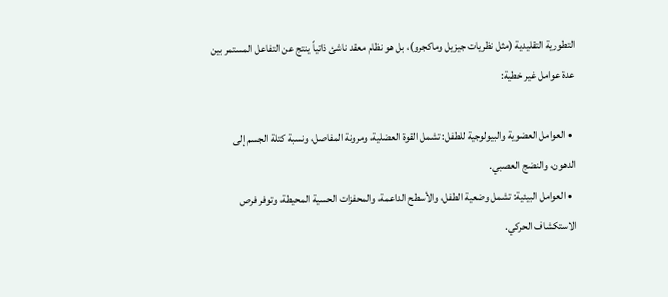التطورية التقليدية (مثل نظريات جيزيل وماكجرو)، بل هو نظام معقد ناشئ ذاتياً ينتج عن التفاعل المستمر بين عدة عوامل غير خطية:

  • العوامل العضوية والبيولوجية للطفل: تشمل القوة العضلية، ومرونة المفاصل، ونسبة كتلة الجسم إلى الدهون، والنضج العصبي.
  • العوامل البيئية: تشمل وضعية الطفل، والأسطح الداعمة، والمحفزات الحسية المحيطة، وتوفر فرص الاستكشاف الحركي.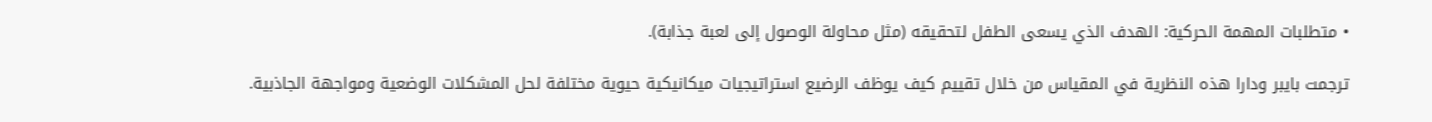• متطلبات المهمة الحركية: الهدف الذي يسعى الطفل لتحقيقه (مثل محاولة الوصول إلى لعبة جذابة).

ترجمت بايبر ودارا هذه النظرية في المقياس من خلال تقييم كيف يوظف الرضيع استراتيجيات ميكانيكية حيوية مختلفة لحل المشكلات الوضعية ومواجهة الجاذبية.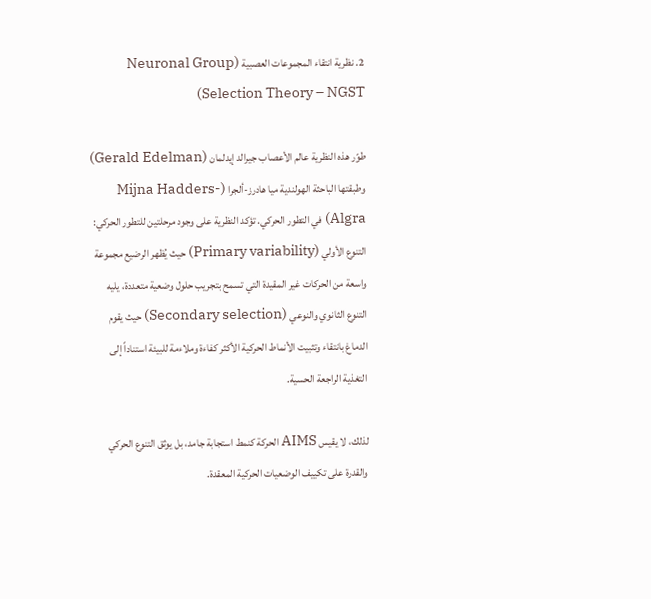2. نظرية انتقاء المجموعات العصبية (Neuronal Group Selection Theory – NGST)

طوّر هذه النظرية عالم الأعصاب جيرالد إيدلمان (Gerald Edelman) وطبقتها الباحثة الهولندية ميا هادرز-ألجرا (Mijna Hadders-Algra) في التطور الحركي. تؤكد النظرية على وجود مرحلتين للتطور الحركي: التنوع الأولي (Primary variability) حيث يُظهر الرضيع مجموعة واسعة من الحركات غير المقيدة التي تسمح بتجريب حلول وضعية متعددة، يليه التنوع الثانوي والنوعي (Secondary selection) حيث يقوم الدماغ بانتقاء وتثبيت الأنماط الحركية الأكثر كفاءة وملاءمة للبيئة استناداً إلى التغذية الراجعة الحسية.

لذلك، لا يقيس AIMS الحركة كنمط استجابة جامد، بل يوثق التنوع الحركي والقدرة على تكييف الوضعيات الحركية المعقدة.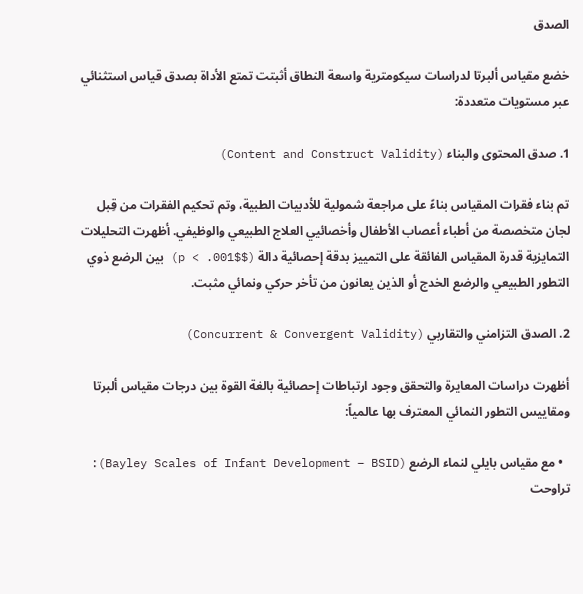الصدق

خضع مقياس ألبرتا لدراسات سيكومترية واسعة النطاق أثبتت تمتع الأداة بصدق قياس استثنائي عبر مستويات متعددة:

1. صدق المحتوى والبناء (Content and Construct Validity)

تم بناء فقرات المقياس بناءً على مراجعة شمولية للأدبيات الطبية، وتم تحكيم الفقرات من قِبل لجان متخصصة من أطباء أعصاب الأطفال وأخصائيي العلاج الطبيعي والوظيفي. أظهرت التحليلات التمايزية قدرة المقياس الفائقة على التمييز بدقة إحصائية دالة ($p < .001$) بين الرضع ذوي التطور الطبيعي والرضع الخدج أو الذين يعانون من تأخر حركي ونمائي مثبت.

2. الصدق التزامني والتقاربي (Concurrent & Convergent Validity)

أظهرت دراسات المعايرة والتحقق وجود ارتباطات إحصائية بالغة القوة بين درجات مقياس ألبرتا ومقاييس التطور النمائي المعترف بها عالمياً:

  • مع مقياس بايلي لنماء الرضع (Bayley Scales of Infant Development – BSID): تراوحت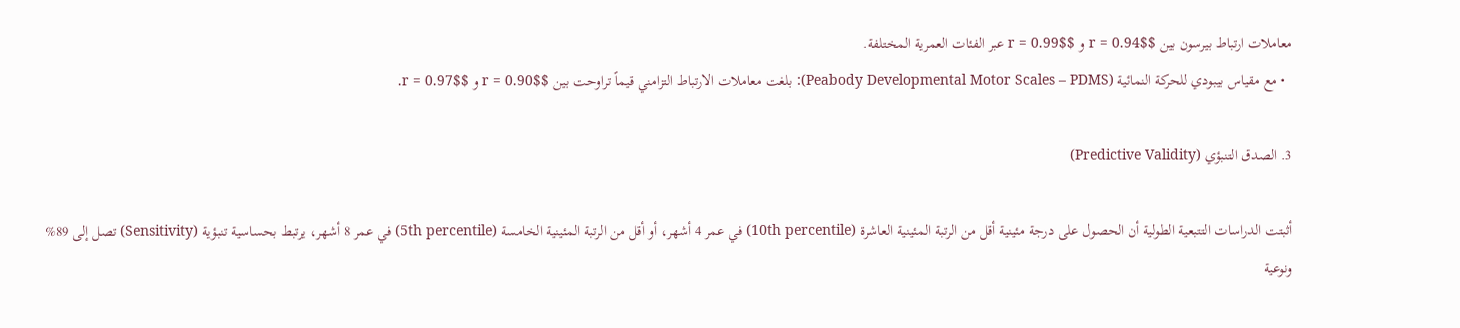معاملات ارتباط بيرسون بين $r = 0.94$ و $r = 0.99$ عبر الفئات العمرية المختلفة.
  • مع مقياس بيبودي للحركة النمائية (Peabody Developmental Motor Scales – PDMS): بلغت معاملات الارتباط التزامني قيماً تراوحت بين $r = 0.90$ و $r = 0.97$.

3. الصدق التنبؤي (Predictive Validity)

أثبتت الدراسات التتبعية الطولية أن الحصول على درجة مئينية أقل من الرتبة المئينية العاشرة (10th percentile) في عمر 4 أشهر، أو أقل من الرتبة المئينية الخامسة (5th percentile) في عمر 8 أشهر، يرتبط بحساسية تنبؤية (Sensitivity) تصل إلى 89% ونوعية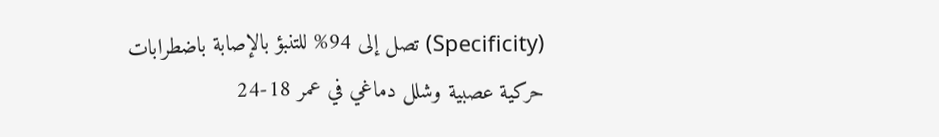(Specificity) تصل إلى 94% للتنبؤ بالإصابة باضطرابات حركية عصبية وشلل دماغي في عمر 18-24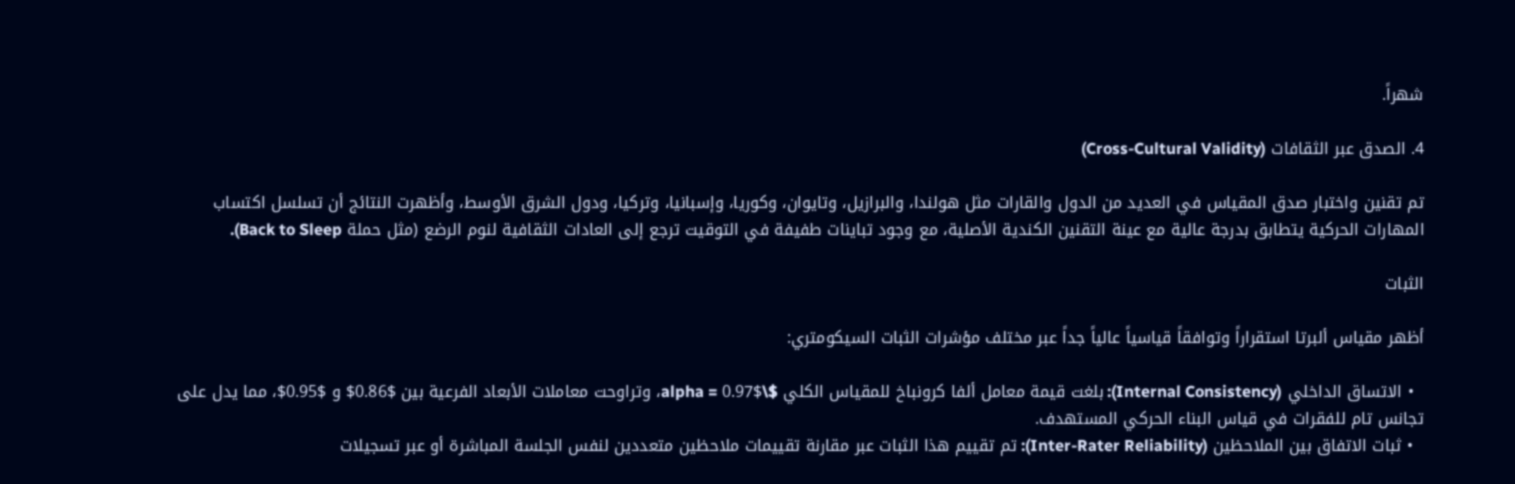شهراً.

4. الصدق عبر الثقافات (Cross-Cultural Validity)

تم تقنين واختبار صدق المقياس في العديد من الدول والقارات مثل هولندا، والبرازيل، وتايوان، وكوريا، وإسبانيا، وتركيا، ودول الشرق الأوسط، وأظهرت النتائج أن تسلسل اكتساب المهارات الحركية يتطابق بدرجة عالية مع عينة التقنين الكندية الأصلية، مع وجود تباينات طفيفة في التوقيت ترجع إلى العادات الثقافية لنوم الرضع (مثل حملة Back to Sleep).

الثبات

أظهر مقياس ألبرتا استقراراً وتوافقاً قياسياً عالياً جداً عبر مختلف مؤشرات الثبات السيكومتري:

  • الاتساق الداخلي (Internal Consistency): بلغت قيمة معامل ألفا كرونباخ للمقياس الكلي $\alpha = 0.97$، وتراوحت معاملات الأبعاد الفرعية بين $0.86$ و $0.95$، مما يدل على تجانس تام للفقرات في قياس البناء الحركي المستهدف.
  • ثبات الاتفاق بين الملاحظين (Inter-Rater Reliability): تم تقييم هذا الثبات عبر مقارنة تقييمات ملاحظين متعددين لنفس الجلسة المباشرة أو عبر تسجيلات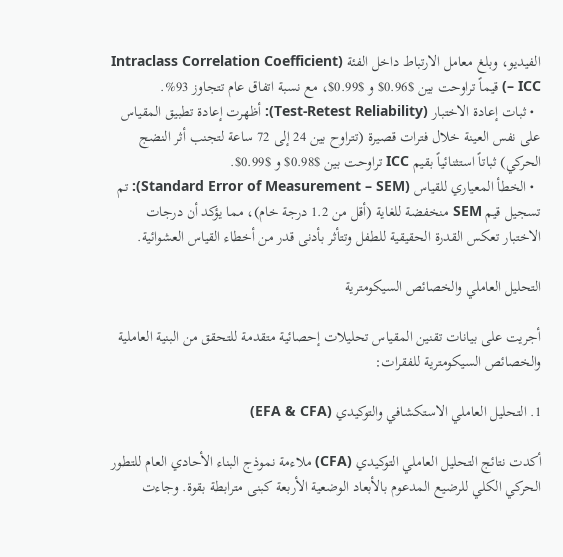الفيديو، وبلغ معامل الارتباط داخل الفئة (Intraclass Correlation Coefficient – ICC) قيماً تراوحت بين $0.96$ و $0.99$، مع نسبة اتفاق عام تتجاوز 93%.
  • ثبات إعادة الاختبار (Test-Retest Reliability): أظهرت إعادة تطبيق المقياس على نفس العينة خلال فترات قصيرة (تتراوح بين 24 إلى 72 ساعة لتجنب أثر النضج الحركي) ثباتاً استثنائياً بقيم ICC تراوحت بين $0.98$ و $0.99$.
  • الخطأ المعياري للقياس (Standard Error of Measurement – SEM): تم تسجيل قيم SEM منخفضة للغاية (أقل من 1.2 درجة خام)، مما يؤكد أن درجات الاختبار تعكس القدرة الحقيقية للطفل وتتأثر بأدنى قدر من أخطاء القياس العشوائية.

التحليل العاملي والخصائص السيكومترية

أجريت على بيانات تقنين المقياس تحليلات إحصائية متقدمة للتحقق من البنية العاملية والخصائص السيكومترية للفقرات:

1. التحليل العاملي الاستكشافي والتوكيدي (EFA & CFA)

أكدت نتائج التحليل العاملي التوكيدي (CFA) ملاءمة نموذج البناء الأحادي العام للتطور الحركي الكلي للرضيع المدعوم بالأبعاد الوضعية الأربعة كبنى مترابطة بقوة. وجاءت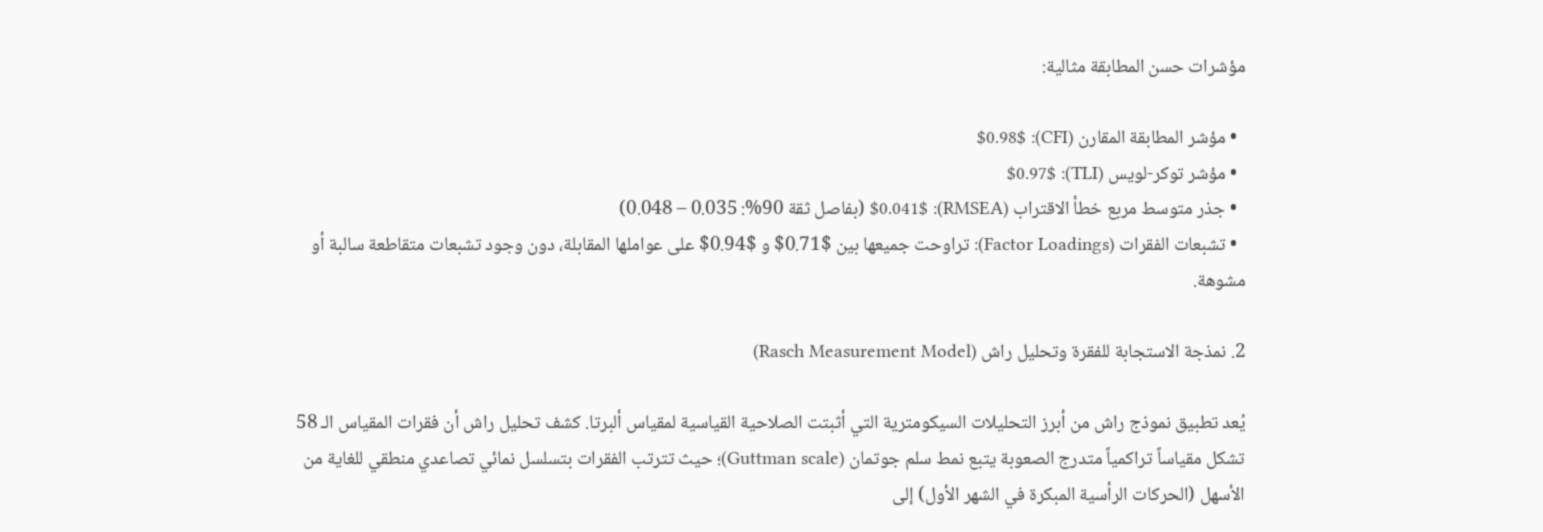مؤشرات حسن المطابقة مثالية:

  • مؤشر المطابقة المقارن (CFI): $0.98$
  • مؤشر توكر-لويس (TLI): $0.97$
  • جذر متوسط مربع خطأ الاقتراب (RMSEA): $0.041$ (بفاصل ثقة 90%: 0.035 – 0.048)
  • تشبعات الفقرات (Factor Loadings): تراوحت جميعها بين $0.71$ و $0.94$ على عواملها المقابلة، دون وجود تشبعات متقاطعة سالبة أو مشوهة.

2. نمذجة الاستجابة للفقرة وتحليل راش (Rasch Measurement Model)

يُعد تطبيق نموذج راش من أبرز التحليلات السيكومترية التي أثبتت الصلاحية القياسية لمقياس ألبرتا. كشف تحليل راش أن فقرات المقياس الـ 58 تشكل مقياساً تراكمياً متدرج الصعوبة يتبع نمط سلم جوتمان (Guttman scale)؛ حيث تترتب الفقرات بتسلسل نمائي تصاعدي منطقي للغاية من الأسهل (الحركات الرأسية المبكرة في الشهر الأول) إلى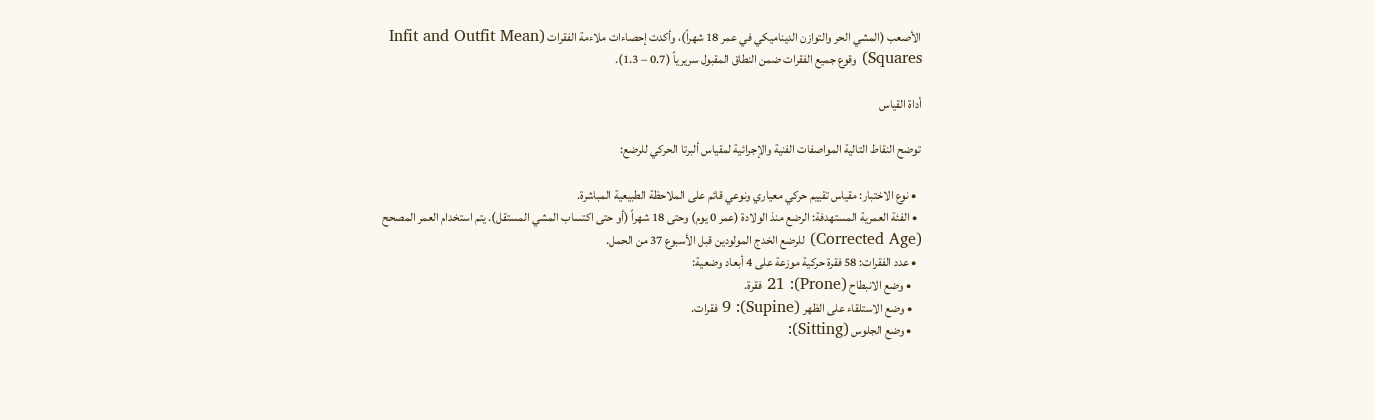الأصعب (المشي الحر والتوازن الديناميكي في عمر 18 شهراً)، وأكدت إحصاءات ملاءمة الفقرات (Infit and Outfit Mean Squares) وقوع جميع الفقرات ضمن النطاق المقبول سريرياً (0.7 – 1.3).

أداة القياس

توضح النقاط التالية المواصفات الفنية والإجرائية لمقياس ألبرتا الحركي للرضع:

  • نوع الاختبار: مقياس تقييم حركي معياري ونوعي قائم على الملاحظة الطبيعية المباشرة.
  • الفئة العمرية المستهدفة: الرضع منذ الولادة (عمر 0 يوم) وحتى 18 شهراً (أو حتى اكتساب المشي المستقل). يتم استخدام العمر المصحح (Corrected Age) للرضع الخدج المولودين قبل الأسبوع 37 من الحمل.
  • عدد الفقرات: 58 فقرة حركية موزعة على 4 أبعاد وضعية:
    • وضع الانبطاح (Prone): 21 فقرة.
    • وضع الاستلقاء على الظهر (Supine): 9 فقرات.
    • وضع الجلوس (Sitting):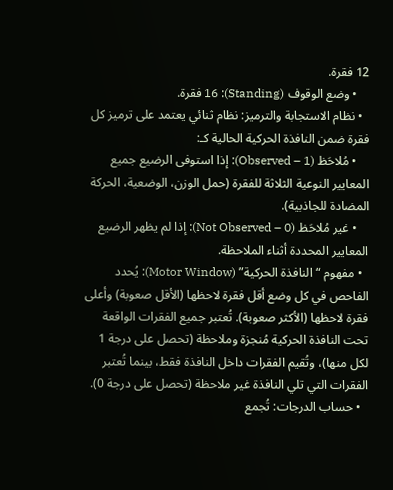12 فقرة.
    • وضع الوقوف (Standing): 16 فقرة.
  • نظام الاستجابة والترميز: نظام ثنائي يعتمد على ترميز كل فقرة ضمن النافذة الحركية الحالية كـ:
    • مُلاحَظ (Observed – 1): إذا استوفى الرضيع جميع المعايير النوعية الثلاثة للفقرة (حمل الوزن، الوضعية، الحركة المضادة للجاذبية).
    • غير مُلاحَظ (Not Observed – 0): إذا لم يظهر الرضيع المعايير المحددة أثناء الملاحظة.
  • مفهوم “النافذة الحركية” (Motor Window): يُحدد الفاحص في كل وضع أقل فقرة لاحظها (الأقل صعوبة) وأعلى فقرة لاحظها (الأكثر صعوبة). تُعتبر جميع الفقرات الواقعة تحت النافذة الحركية مُنجزة وملاحظة (تحصل على درجة 1 لكل منها)، وتُقيم الفقرات داخل النافذة فقط، بينما تُعتبر الفقرات التي تلي النافذة غير ملاحظة (تحصل على درجة 0).
  • حساب الدرجات: تُجمع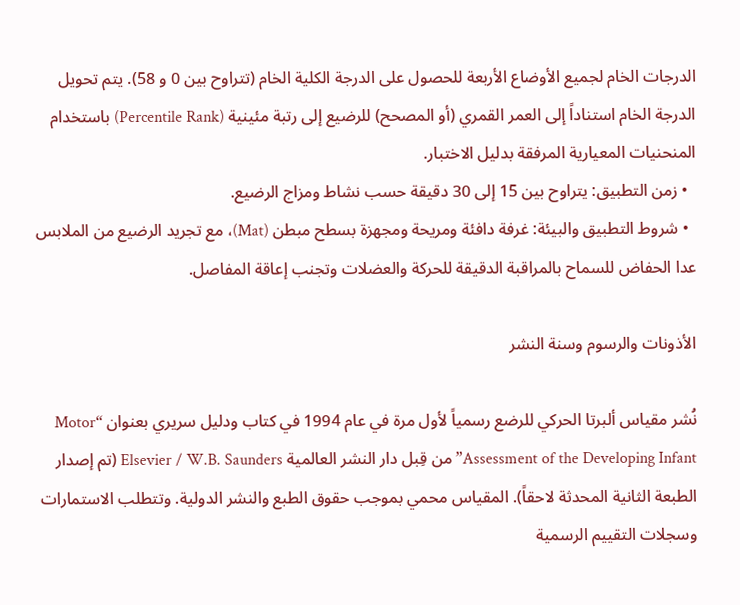الدرجات الخام لجميع الأوضاع الأربعة للحصول على الدرجة الكلية الخام (تتراوح بين 0 و 58). يتم تحويل الدرجة الخام استناداً إلى العمر القمري (أو المصحح) للرضيع إلى رتبة مئينية (Percentile Rank) باستخدام المنحنيات المعيارية المرفقة بدليل الاختبار.
  • زمن التطبيق: يتراوح بين 15 إلى 30 دقيقة حسب نشاط ومزاج الرضيع.
  • شروط التطبيق والبيئة: غرفة دافئة ومريحة ومجهزة بسطح مبطن (Mat)، مع تجريد الرضيع من الملابس عدا الحفاض للسماح بالمراقبة الدقيقة للحركة والعضلات وتجنب إعاقة المفاصل.

الأذونات والرسوم وسنة النشر

نُشر مقياس ألبرتا الحركي للرضع رسمياً لأول مرة في عام 1994 في كتاب ودليل سريري بعنوان “Motor Assessment of the Developing Infant” من قِبل دار النشر العالمية Elsevier / W.B. Saunders (تم إصدار الطبعة الثانية المحدثة لاحقاً). المقياس محمي بموجب حقوق الطبع والنشر الدولية. وتتطلب الاستمارات وسجلات التقييم الرسمية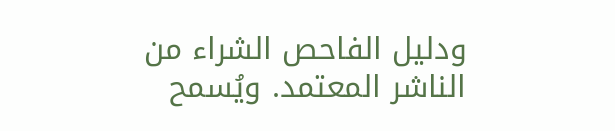ودليل الفاحص الشراء من الناشر المعتمد. ويُسمح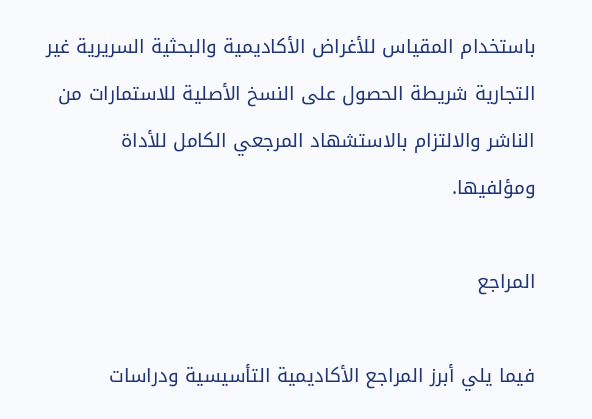باستخدام المقياس للأغراض الأكاديمية والبحثية السريرية غير التجارية شريطة الحصول على النسخ الأصلية للاستمارات من الناشر والالتزام بالاستشهاد المرجعي الكامل للأداة ومؤلفيها.

المراجع

فيما يلي أبرز المراجع الأكاديمية التأسيسية ودراسات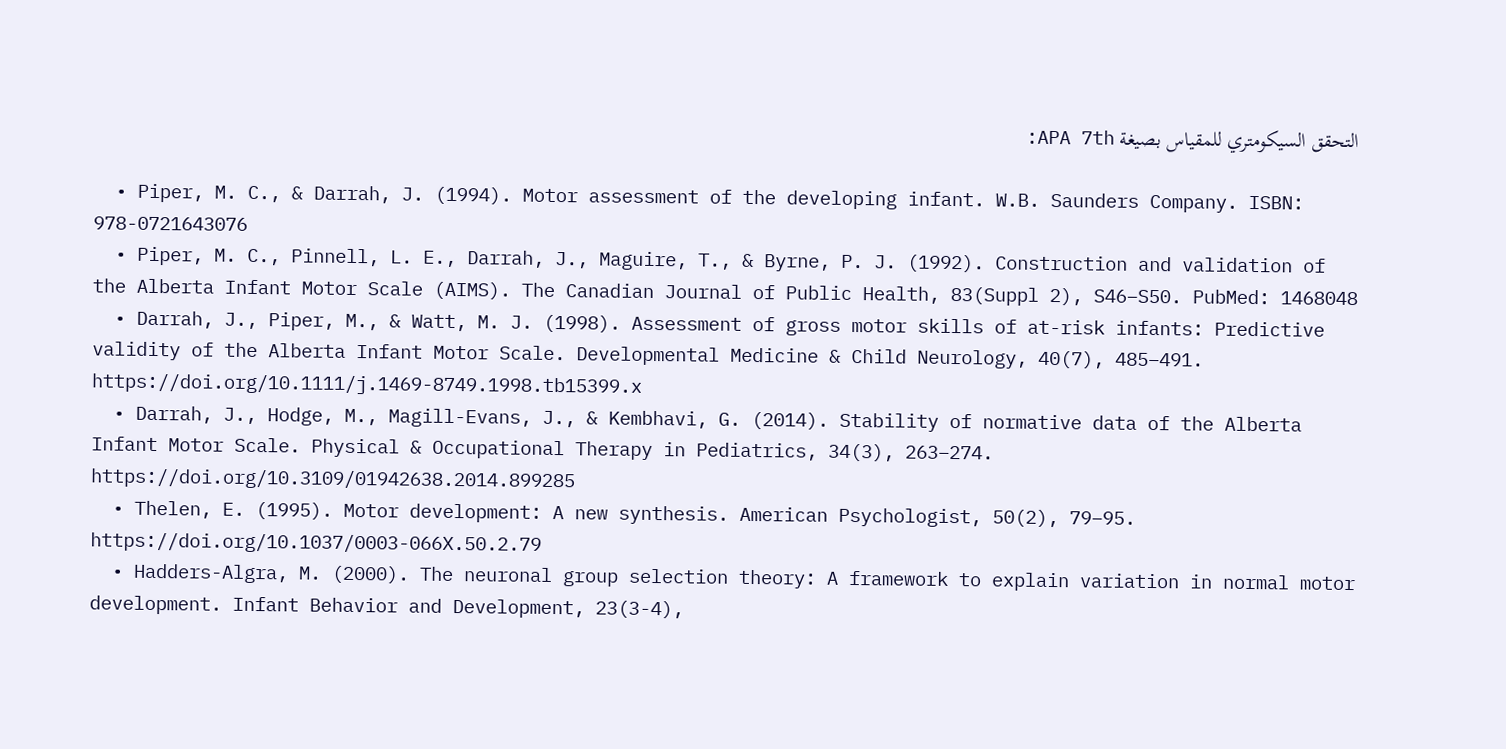التحقق السيكومتري للمقياس بصيغة APA 7th:

  • Piper, M. C., & Darrah, J. (1994). Motor assessment of the developing infant. W.B. Saunders Company. ISBN: 978-0721643076
  • Piper, M. C., Pinnell, L. E., Darrah, J., Maguire, T., & Byrne, P. J. (1992). Construction and validation of the Alberta Infant Motor Scale (AIMS). The Canadian Journal of Public Health, 83(Suppl 2), S46–S50. PubMed: 1468048
  • Darrah, J., Piper, M., & Watt, M. J. (1998). Assessment of gross motor skills of at-risk infants: Predictive validity of the Alberta Infant Motor Scale. Developmental Medicine & Child Neurology, 40(7), 485–491. https://doi.org/10.1111/j.1469-8749.1998.tb15399.x
  • Darrah, J., Hodge, M., Magill-Evans, J., & Kembhavi, G. (2014). Stability of normative data of the Alberta Infant Motor Scale. Physical & Occupational Therapy in Pediatrics, 34(3), 263–274. https://doi.org/10.3109/01942638.2014.899285
  • Thelen, E. (1995). Motor development: A new synthesis. American Psychologist, 50(2), 79–95. https://doi.org/10.1037/0003-066X.50.2.79
  • Hadders-Algra, M. (2000). The neuronal group selection theory: A framework to explain variation in normal motor development. Infant Behavior and Development, 23(3-4),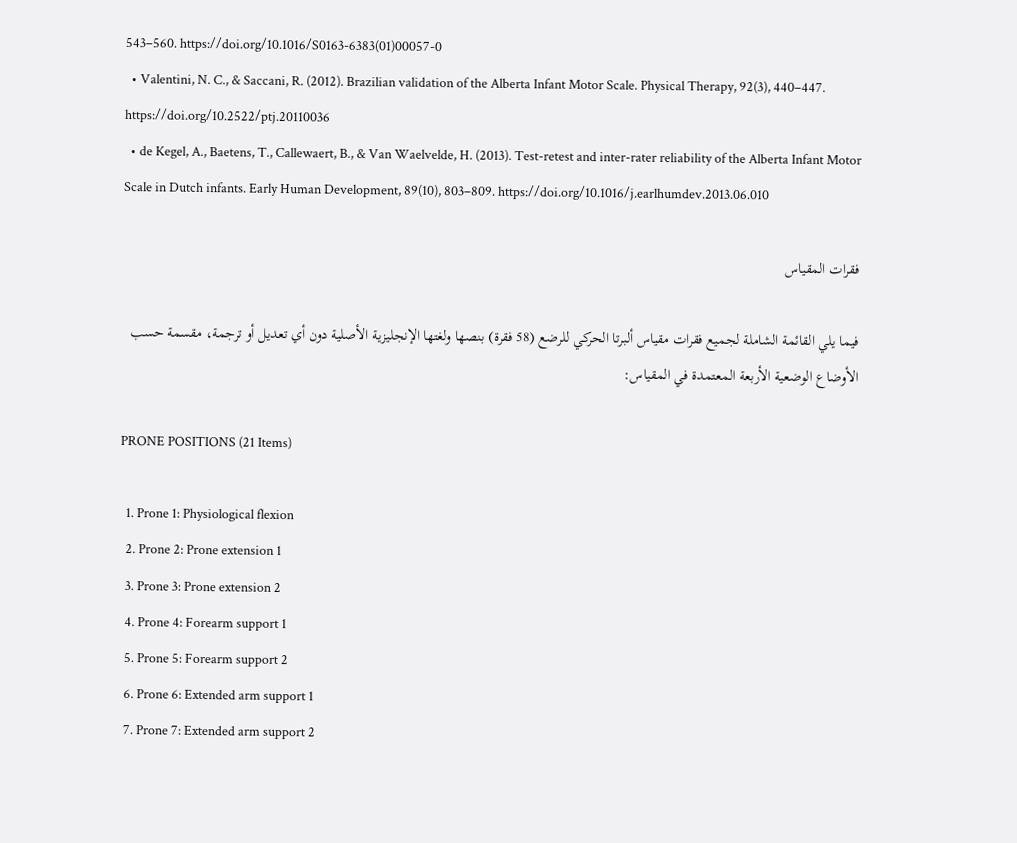543–560. https://doi.org/10.1016/S0163-6383(01)00057-0
  • Valentini, N. C., & Saccani, R. (2012). Brazilian validation of the Alberta Infant Motor Scale. Physical Therapy, 92(3), 440–447. https://doi.org/10.2522/ptj.20110036
  • de Kegel, A., Baetens, T., Callewaert, B., & Van Waelvelde, H. (2013). Test-retest and inter-rater reliability of the Alberta Infant Motor Scale in Dutch infants. Early Human Development, 89(10), 803–809. https://doi.org/10.1016/j.earlhumdev.2013.06.010

فقرات المقياس

فيما يلي القائمة الشاملة لجميع فقرات مقياس ألبرتا الحركي للرضع (58 فقرة) بنصها ولغتها الإنجليزية الأصلية دون أي تعديل أو ترجمة، مقسمة حسب الأوضاع الوضعية الأربعة المعتمدة في المقياس:

PRONE POSITIONS (21 Items)

  1. Prone 1: Physiological flexion
  2. Prone 2: Prone extension 1
  3. Prone 3: Prone extension 2
  4. Prone 4: Forearm support 1
  5. Prone 5: Forearm support 2
  6. Prone 6: Extended arm support 1
  7. Prone 7: Extended arm support 2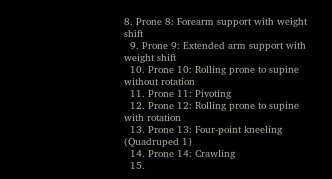8. Prone 8: Forearm support with weight shift
  9. Prone 9: Extended arm support with weight shift
  10. Prone 10: Rolling prone to supine without rotation
  11. Prone 11: Pivoting
  12. Prone 12: Rolling prone to supine with rotation
  13. Prone 13: Four-point kneeling (Quadruped 1)
  14. Prone 14: Crawling
  15.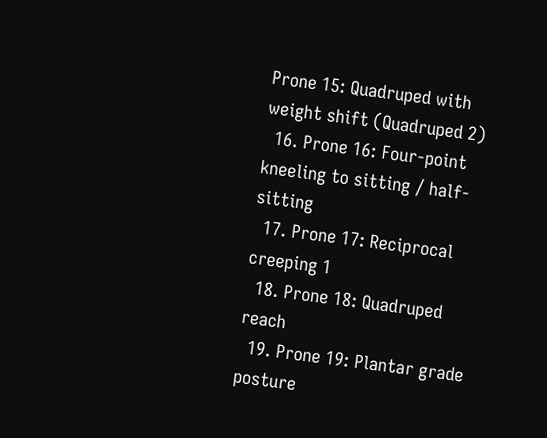Prone 15: Quadruped with weight shift (Quadruped 2)
  16. Prone 16: Four-point kneeling to sitting / half-sitting
  17. Prone 17: Reciprocal creeping 1
  18. Prone 18: Quadruped reach
  19. Prone 19: Plantar grade posture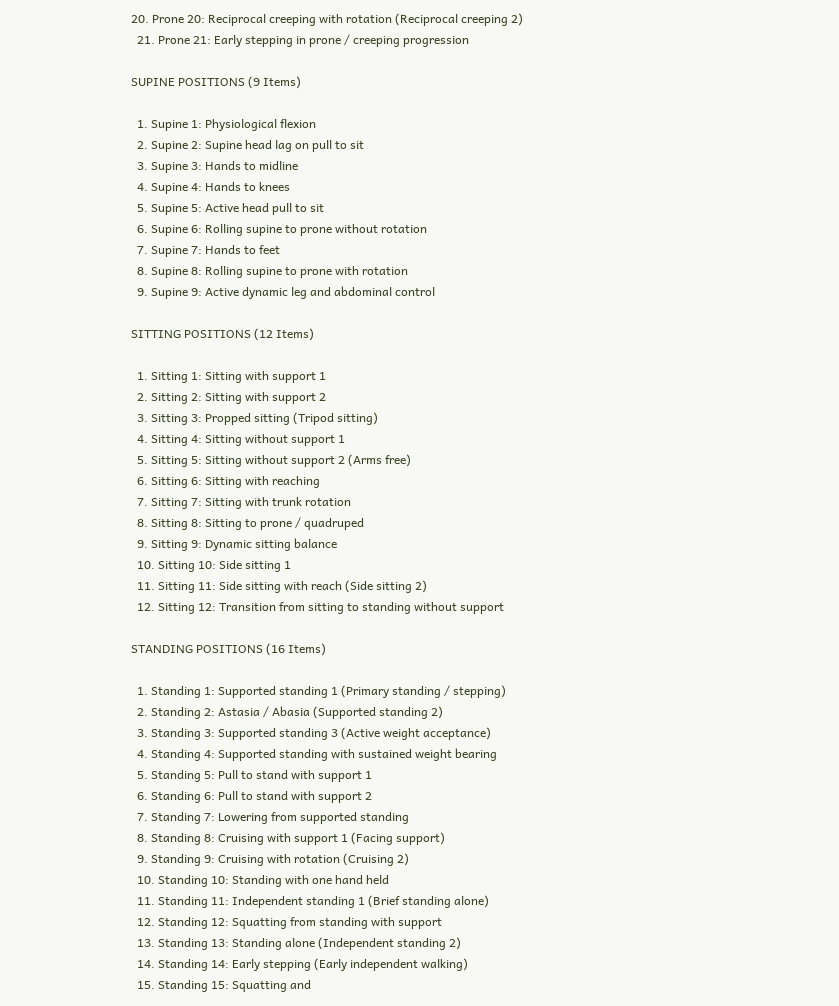20. Prone 20: Reciprocal creeping with rotation (Reciprocal creeping 2)
  21. Prone 21: Early stepping in prone / creeping progression

SUPINE POSITIONS (9 Items)

  1. Supine 1: Physiological flexion
  2. Supine 2: Supine head lag on pull to sit
  3. Supine 3: Hands to midline
  4. Supine 4: Hands to knees
  5. Supine 5: Active head pull to sit
  6. Supine 6: Rolling supine to prone without rotation
  7. Supine 7: Hands to feet
  8. Supine 8: Rolling supine to prone with rotation
  9. Supine 9: Active dynamic leg and abdominal control

SITTING POSITIONS (12 Items)

  1. Sitting 1: Sitting with support 1
  2. Sitting 2: Sitting with support 2
  3. Sitting 3: Propped sitting (Tripod sitting)
  4. Sitting 4: Sitting without support 1
  5. Sitting 5: Sitting without support 2 (Arms free)
  6. Sitting 6: Sitting with reaching
  7. Sitting 7: Sitting with trunk rotation
  8. Sitting 8: Sitting to prone / quadruped
  9. Sitting 9: Dynamic sitting balance
  10. Sitting 10: Side sitting 1
  11. Sitting 11: Side sitting with reach (Side sitting 2)
  12. Sitting 12: Transition from sitting to standing without support

STANDING POSITIONS (16 Items)

  1. Standing 1: Supported standing 1 (Primary standing / stepping)
  2. Standing 2: Astasia / Abasia (Supported standing 2)
  3. Standing 3: Supported standing 3 (Active weight acceptance)
  4. Standing 4: Supported standing with sustained weight bearing
  5. Standing 5: Pull to stand with support 1
  6. Standing 6: Pull to stand with support 2
  7. Standing 7: Lowering from supported standing
  8. Standing 8: Cruising with support 1 (Facing support)
  9. Standing 9: Cruising with rotation (Cruising 2)
  10. Standing 10: Standing with one hand held
  11. Standing 11: Independent standing 1 (Brief standing alone)
  12. Standing 12: Squatting from standing with support
  13. Standing 13: Standing alone (Independent standing 2)
  14. Standing 14: Early stepping (Early independent walking)
  15. Standing 15: Squatting and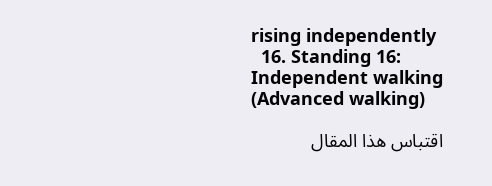rising independently
  16. Standing 16: Independent walking (Advanced walking)

اقتباس هذا المقال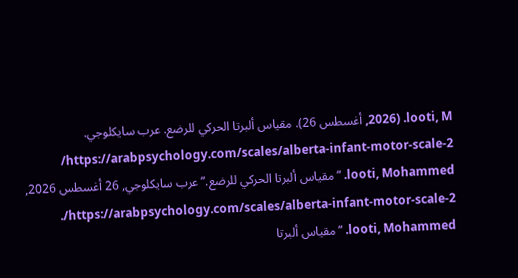looti, M. (2026, أغسطس 26). مقياس ألبرتا الحركي للرضع. عرب سايكلوجي. https://arabpsychology.com/scales/alberta-infant-motor-scale-2/
looti, Mohammed. “مقياس ألبرتا الحركي للرضع.” عرب سايكلوجي, 26 أغسطس 2026, https://arabpsychology.com/scales/alberta-infant-motor-scale-2/.
looti, Mohammed. “مقياس ألبرتا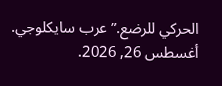الحركي للرضع.” عرب سايكلوجي. أغسطس 26, 2026.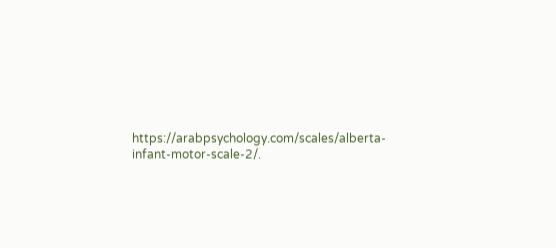https://arabpsychology.com/scales/alberta-infant-motor-scale-2/.